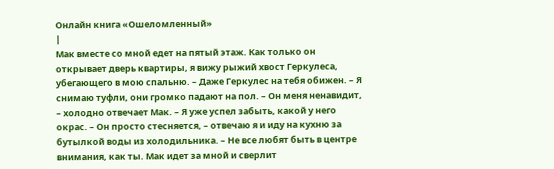Онлайн книга «Ошеломленный»
|
Мак вместе со мной едет на пятый этаж. Как только он открывает дверь квартиры, я вижу рыжий хвост Геркулеса, убегающего в мою спальню. – Даже Геркулес на тебя обижен. – Я снимаю туфли, они громко падают на пол. – Он меня ненавидит, – холодно отвечает Мак. – Я уже успел забыть, какой у него окрас. – Он просто стесняется, – отвечаю я и иду на кухню за бутылкой воды из холодильника. – Не все любят быть в центре внимания, как ты. Мак идет за мной и сверлит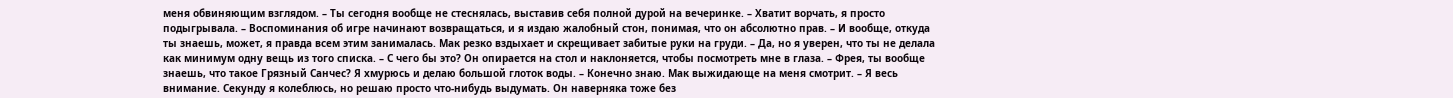меня обвиняющим взглядом. – Ты сегодня вообще не стеснялась, выставив себя полной дурой на вечеринке. – Хватит ворчать, я просто подыгрывала. – Воспоминания об игре начинают возвращаться, и я издаю жалобный стон, понимая, что он абсолютно прав. – И вообще, откуда ты знаешь, может, я правда всем этим занималась. Мак резко вздыхает и скрещивает забитые руки на груди. – Да, но я уверен, что ты не делала как минимум одну вещь из того списка. – С чего бы это? Он опирается на стол и наклоняется, чтобы посмотреть мне в глаза. – Фрея, ты вообще знаешь, что такое Грязный Санчес? Я хмурюсь и делаю большой глоток воды. – Конечно знаю. Мак выжидающе на меня смотрит. – Я весь внимание. Секунду я колеблюсь, но решаю просто что-нибудь выдумать. Он наверняка тоже без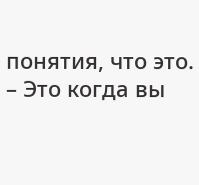понятия, что это. – Это когда вы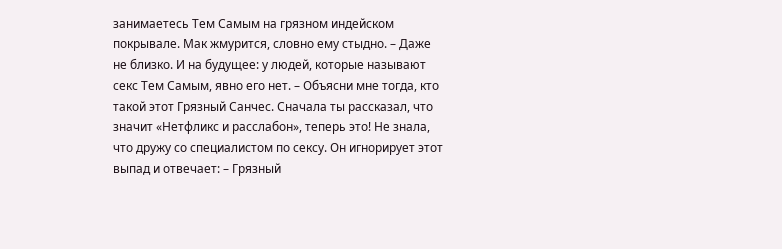занимаетесь Тем Самым на грязном индейском покрывале. Мак жмурится, словно ему стыдно. – Даже не близко. И на будущее: у людей, которые называют секс Тем Самым, явно его нет. – Объясни мне тогда, кто такой этот Грязный Санчес. Сначала ты рассказал, что значит «Нетфликс и расслабон», теперь это! Не знала, что дружу со специалистом по сексу. Он игнорирует этот выпад и отвечает: – Грязный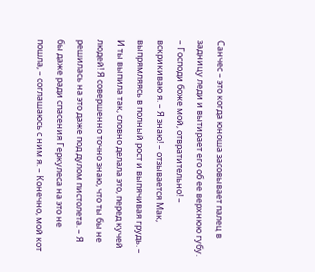Санчес – это когда юноша засовывает палец в задницу леди и вытирает его об ее верхнюю губу. – Господи боже мой, отвратительно! – вскрикиваю я. – Я знаю! – отзывается Мак, выпрямляясь в полный рост и выпячивая грудь. – И ты выпила так, словно делала это, перед кучей людей! Я совершенно точно знаю, что ты бы не решилась на это даже под дулом пистолета. – Я бы даже ради спасения Геркулеса на это не пошла, – соглашаюсь с ним я. – Конечно, мой кот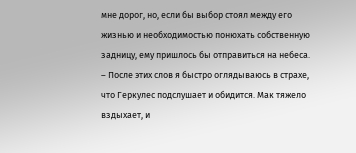мне дорог, но, если бы выбор стоял между его жизнью и необходимостью понюхать собственную задницу, ему пришлось бы отправиться на небеса. – После этих слов я быстро оглядываюсь в страхе, что Геркулес подслушает и обидится. Мак тяжело вздыхает, и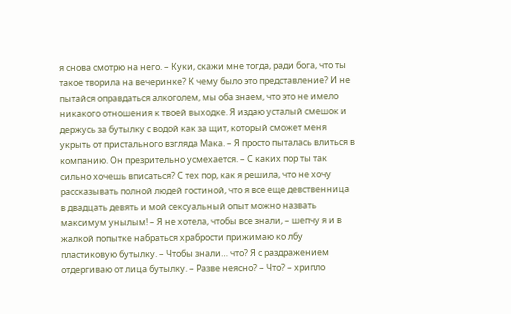я снова смотрю на него. – Куки, скажи мне тогда, ради бога, что ты такое творила на вечеринке? К чему было это представление? И не пытайся оправдаться алкоголем, мы оба знаем, что это не имело никакого отношения к твоей выходке. Я издаю усталый смешок и держусь за бутылку с водой как за щит, который сможет меня укрыть от пристального взгляда Мака. – Я просто пыталась влиться в компанию. Он презрительно усмехается. – С каких пор ты так сильно хочешь вписаться? С тех пор, как я решила, что не хочу рассказывать полной людей гостиной, что я все еще девственница в двадцать девять и мой сексуальный опыт можно назвать максимум унылым! – Я не хотела, чтобы все знали, – шепчу я и в жалкой попытке набраться храбрости прижимаю ко лбу пластиковую бутылку. – Чтобы знали… что? Я с раздражением отдергиваю от лица бутылку. – Разве неясно? – Что? – хрипло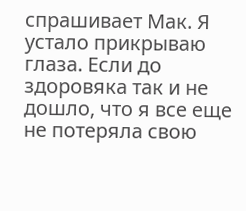спрашивает Мак. Я устало прикрываю глаза. Если до здоровяка так и не дошло, что я все еще не потеряла свою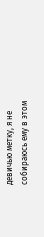девичью метку, я не собираюсь ему в этом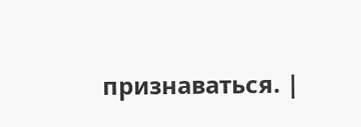признаваться. |